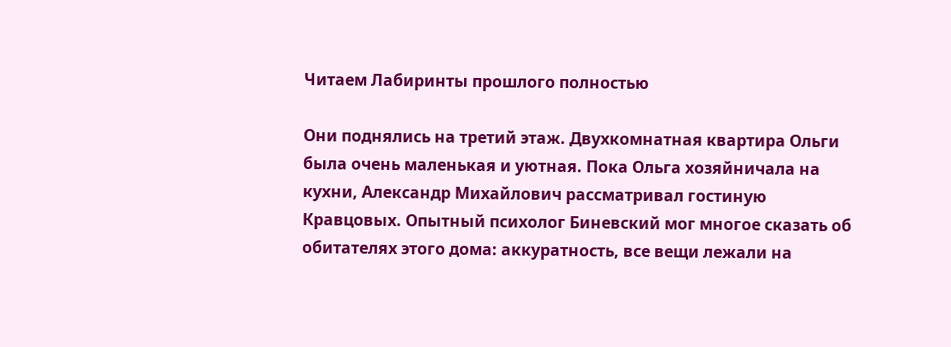Читаем Лабиринты прошлого полностью

Они поднялись на третий этаж. Двухкомнатная квартира Ольги была очень маленькая и уютная. Пока Ольга хозяйничала на кухни, Александр Михайлович рассматривал гостиную Кравцовых. Опытный психолог Биневский мог многое сказать об обитателях этого дома: аккуратность, все вещи лежали на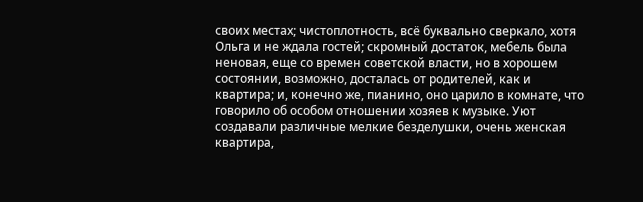своих местах; чистоплотность, всё буквально сверкало, хотя Ольга и не ждала гостей; скромный достаток, мебель была неновая, еще со времен советской власти, но в хорошем состоянии, возможно, досталась от родителей, как и квартира; и, конечно же, пианино, оно царило в комнате, что говорило об особом отношении хозяев к музыке. Уют создавали различные мелкие безделушки, очень женская квартира,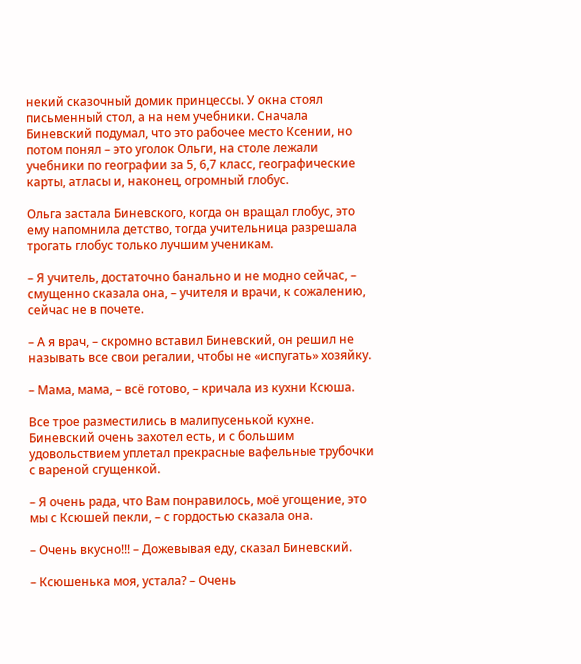некий сказочный домик принцессы. У окна стоял письменный стол, а на нем учебники. Сначала Биневский подумал, что это рабочее место Ксении, но потом понял – это уголок Ольги, на столе лежали учебники по географии за 5, 6,7 класс, географические карты, атласы и, наконец, огромный глобус.

Ольга застала Биневского, когда он вращал глобус, это ему напомнила детство, тогда учительница разрешала трогать глобус только лучшим ученикам.

– Я учитель, достаточно банально и не модно сейчас, – смущенно сказала она, – учителя и врачи, к сожалению, сейчас не в почете.

– А я врач, – скромно вставил Биневский, он решил не называть все свои регалии, чтобы не «испугать» хозяйку.

– Мама, мама, – всё готово, – кричала из кухни Ксюша.

Все трое разместились в малипусенькой кухне. Биневский очень захотел есть, и с большим удовольствием уплетал прекрасные вафельные трубочки с вареной сгущенкой.

– Я очень рада, что Вам понравилось, моё угощение, это мы с Ксюшей пекли, – с гордостью сказала она.

– Очень вкусно!!! – Дожевывая еду, сказал Биневский.

– Ксюшенька моя, устала? – Очень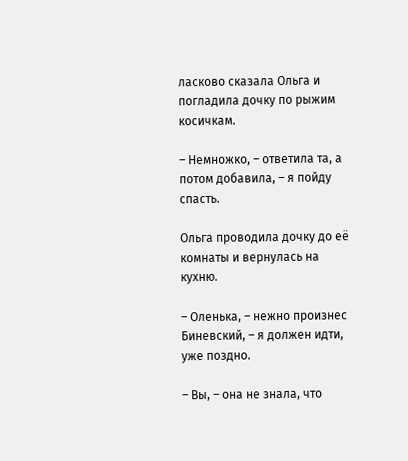ласково сказала Ольга и погладила дочку по рыжим косичкам.

– Немножко, – ответила та, а потом добавила, – я пойду спасть.

Ольга проводила дочку до её комнаты и вернулась на кухню.

– Оленька, – нежно произнес Биневский, – я должен идти, уже поздно.

– Вы, – она не знала, что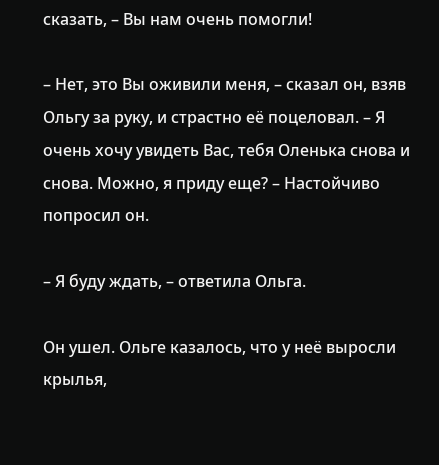сказать, – Вы нам очень помогли!

– Нет, это Вы оживили меня, – сказал он, взяв Ольгу за руку, и страстно её поцеловал. – Я очень хочу увидеть Вас, тебя Оленька снова и снова. Можно, я приду еще? – Настойчиво попросил он.

– Я буду ждать, – ответила Ольга.

Он ушел. Ольге казалось, что у неё выросли крылья,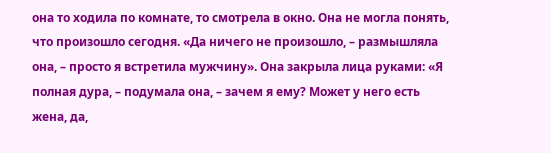она то ходила по комнате, то смотрела в окно. Она не могла понять, что произошло сегодня. «Да ничего не произошло, – размышляла она, – просто я встретила мужчину». Она закрыла лица руками: «Я полная дура, – подумала она, – зачем я ему? Может у него есть жена, да,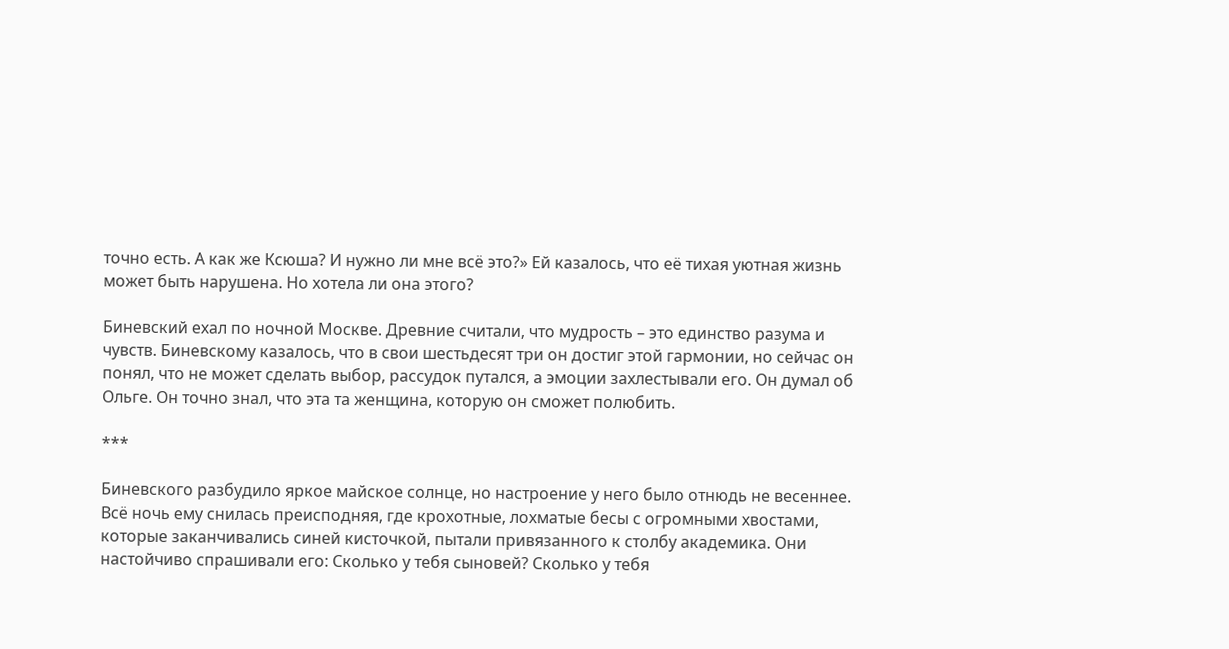точно есть. А как же Ксюша? И нужно ли мне всё это?» Ей казалось, что её тихая уютная жизнь может быть нарушена. Но хотела ли она этого?

Биневский ехал по ночной Москве. Древние считали, что мудрость – это единство разума и чувств. Биневскому казалось, что в свои шестьдесят три он достиг этой гармонии, но сейчас он понял, что не может сделать выбор, рассудок путался, а эмоции захлестывали его. Он думал об Ольге. Он точно знал, что эта та женщина, которую он сможет полюбить.

***

Биневского разбудило яркое майское солнце, но настроение у него было отнюдь не весеннее. Всё ночь ему снилась преисподняя, где крохотные, лохматые бесы с огромными хвостами, которые заканчивались синей кисточкой, пытали привязанного к столбу академика. Они настойчиво спрашивали его: Сколько у тебя сыновей? Сколько у тебя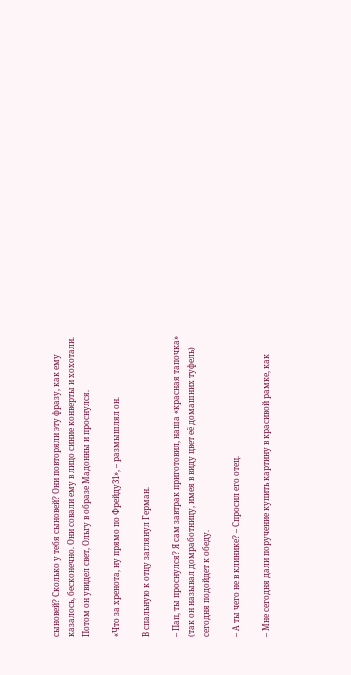сыновей? Сколько у тебя сыновей? Они повторяли эту фразу, как ему казалось, бесконечно. Они совали ему в лицо синие конверты и хохотали. Потом он увидел свет, Ольгу в образе Мадонны и проснулся.

«Что за хренота, ну прямо по Фрейду31», – размышлял он.

В спальную к отцу заглянул Герман.

– Пап, ты проснулся? Я сам завтрак приготовил, наша «красная тапочка» (так он называл домработницу, имея в виду цвет её домашних туфель) сегодня подойдет к обеду.

– А ты чего не в клинике? – Спросил его отец.

– Мне сегодня дали поручение купить картину в красивой рамке, как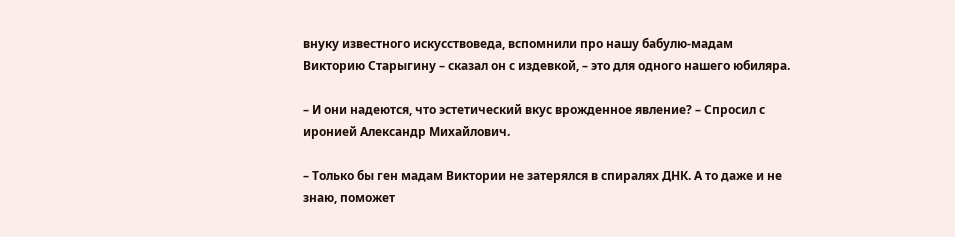внуку известного искусствоведа, вспомнили про нашу бабулю-мадам Викторию Старыгину – сказал он с издевкой, – это для одного нашего юбиляра.

– И они надеются, что эстетический вкус врожденное явление? – Спросил с иронией Александр Михайлович.

– Только бы ген мадам Виктории не затерялся в спиралях ДНК. А то даже и не знаю, поможет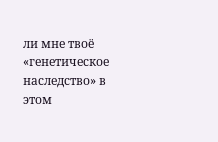ли мне твоё «генетическое наследство» в этом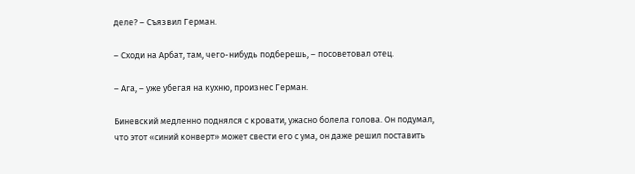деле? – Съязвил Герман.

– Сходи на Арбат, там, чего-нибудь подберешь, – посоветовал отец.

– Ага, – уже убегая на кухню, произнес Герман.

Биневский медленно поднялся с кровати, ужасно болела голова. Он подумал, что этот «синий конверт» может свести его с ума, он даже решил поставить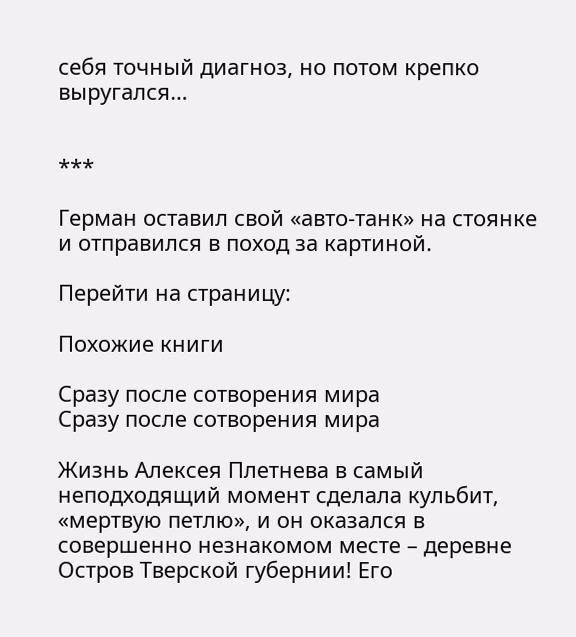себя точный диагноз, но потом крепко выругался…


***

Герман оставил свой «авто-танк» на стоянке и отправился в поход за картиной.

Перейти на страницу:

Похожие книги

Сразу после сотворения мира
Сразу после сотворения мира

Жизнь Алексея Плетнева в самый неподходящий момент сделала кульбит, «мертвую петлю», и он оказался в совершенно незнакомом месте – деревне Остров Тверской губернии! Его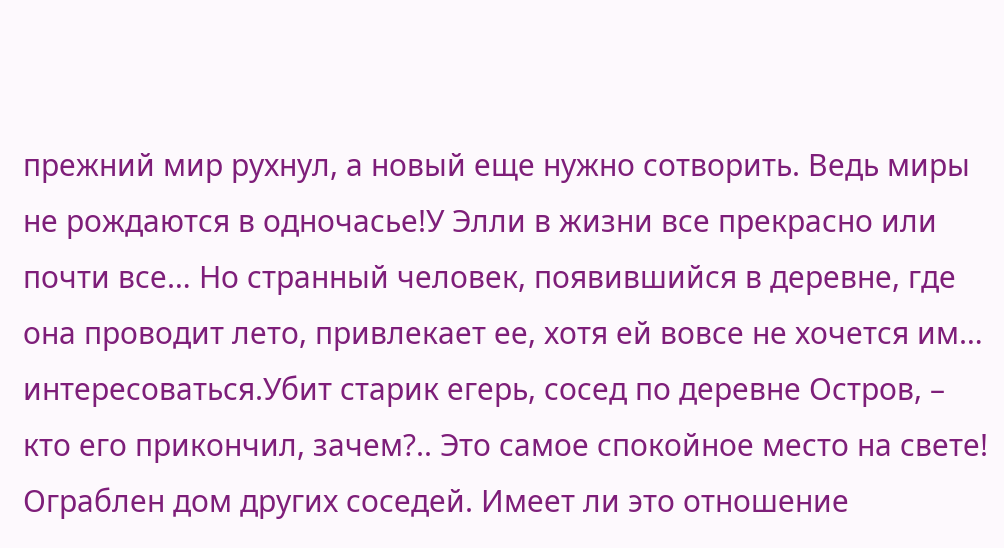прежний мир рухнул, а новый еще нужно сотворить. Ведь миры не рождаются в одночасье!У Элли в жизни все прекрасно или почти все… Но странный человек, появившийся в деревне, где она проводит лето, привлекает ее, хотя ей вовсе не хочется им… интересоваться.Убит старик егерь, сосед по деревне Остров, – кто его прикончил, зачем?.. Это самое спокойное место на свете! Ограблен дом других соседей. Имеет ли это отношение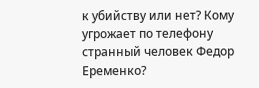к убийству или нет? Кому угрожает по телефону странный человек Федор Еременко?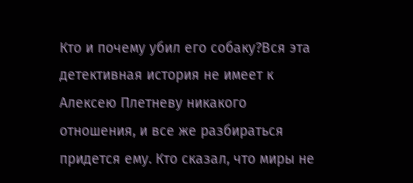Кто и почему убил его собаку?Вся эта детективная история не имеет к Алексею Плетневу никакого отношения, и все же разбираться придется ему. Кто сказал, что миры не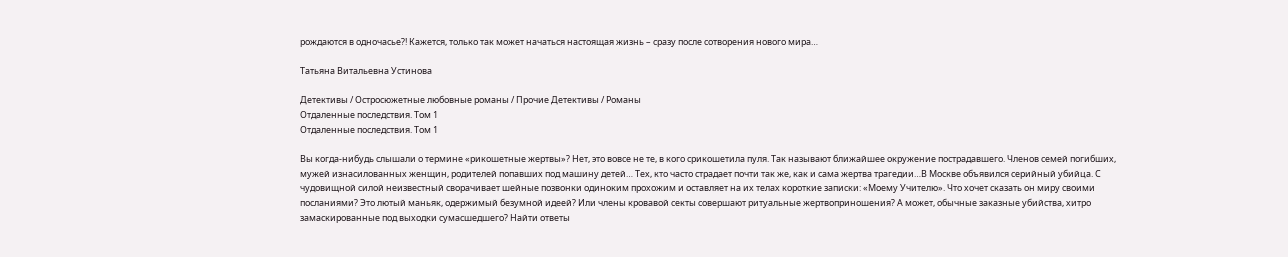рождаются в одночасье?! Кажется, только так может начаться настоящая жизнь – сразу после сотворения нового мира…

Татьяна Витальевна Устинова

Детективы / Остросюжетные любовные романы / Прочие Детективы / Романы
Отдаленные последствия. Том 1
Отдаленные последствия. Том 1

Вы когда-нибудь слышали о термине «рикошетные жертвы»? Нет, это вовсе не те, в кого срикошетила пуля. Так называют ближайшее окружение пострадавшего. Членов семей погибших, мужей изнасилованных женщин, родителей попавших под машину детей… Тех, кто часто страдает почти так же, как и сама жертва трагедии…В Москве объявился серийный убийца. С чудовищной силой неизвестный сворачивает шейные позвонки одиноким прохожим и оставляет на их телах короткие записки: «Моему Учителю». Что хочет сказать он миру своими посланиями? Это лютый маньяк, одержимый безумной идеей? Или члены кровавой секты совершают ритуальные жертвоприношения? А может, обычные заказные убийства, хитро замаскированные под выходки сумасшедшего? Найти ответы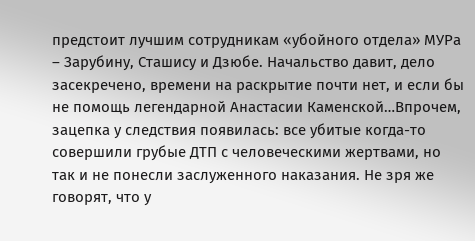предстоит лучшим сотрудникам «убойного отдела» МУРа – Зарубину, Сташису и Дзюбе. Начальство давит, дело засекречено, времени на раскрытие почти нет, и если бы не помощь легендарной Анастасии Каменской…Впрочем, зацепка у следствия появилась: все убитые когда-то совершили грубые ДТП с человеческими жертвами, но так и не понесли заслуженного наказания. Не зря же говорят, что у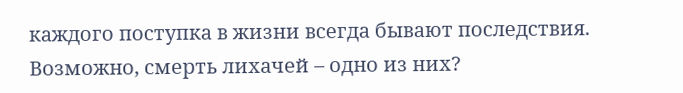каждого поступка в жизни всегда бывают последствия. Возможно, смерть лихачей – одно из них?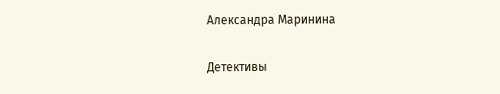Александра Маринина

Детективы